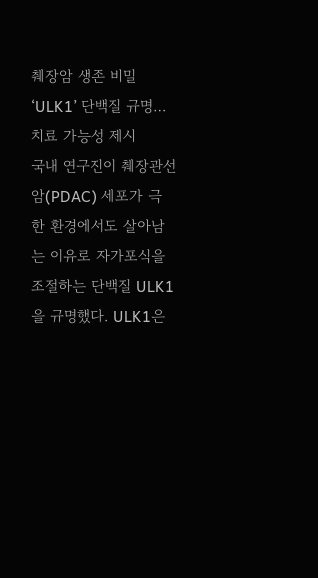췌장암 생존 비밀 ‘ULK1’ 단백질 규명…치료 가능성 제시
국내 연구진이 췌장관선암(PDAC) 세포가 극한 환경에서도 살아남는 이유로 자가포식을 조절하는 단백질 ULK1을 규명했다. ULK1은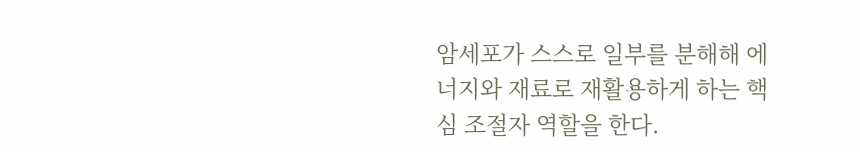암세포가 스스로 일부를 분해해 에너지와 재료로 재활용하게 하는 핵심 조절자 역할을 한다.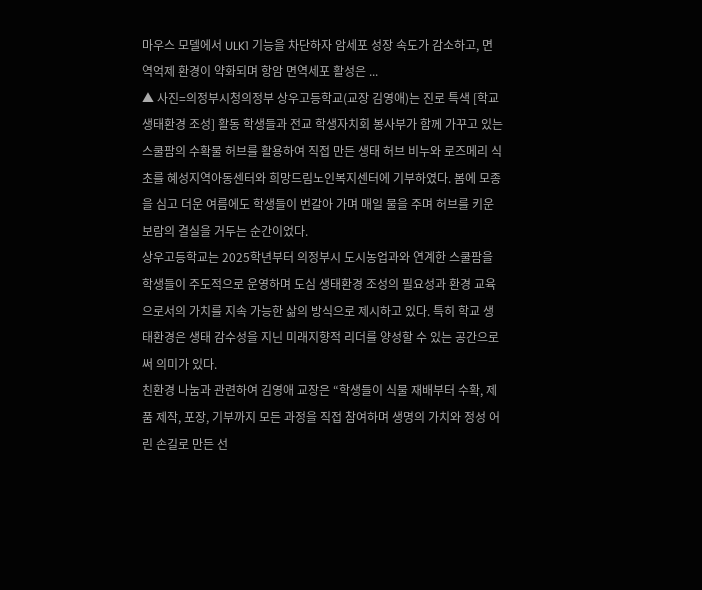마우스 모델에서 ULK1 기능을 차단하자 암세포 성장 속도가 감소하고, 면역억제 환경이 약화되며 항암 면역세포 활성은 ...
▲ 사진=의정부시청의정부 상우고등학교(교장 김영애)는 진로 특색 [학교 생태환경 조성] 활동 학생들과 전교 학생자치회 봉사부가 함께 가꾸고 있는 스쿨팜의 수확물 허브를 활용하여 직접 만든 생태 허브 비누와 로즈메리 식초를 혜성지역아동센터와 희망드림노인복지센터에 기부하였다. 봄에 모종을 심고 더운 여름에도 학생들이 번갈아 가며 매일 물을 주며 허브를 키운 보람의 결실을 거두는 순간이었다.
상우고등학교는 2025학년부터 의정부시 도시농업과와 연계한 스쿨팜을 학생들이 주도적으로 운영하며 도심 생태환경 조성의 필요성과 환경 교육으로서의 가치를 지속 가능한 삶의 방식으로 제시하고 있다. 특히 학교 생태환경은 생태 감수성을 지닌 미래지향적 리더를 양성할 수 있는 공간으로써 의미가 있다.
친환경 나눔과 관련하여 김영애 교장은 “학생들이 식물 재배부터 수확, 제품 제작, 포장, 기부까지 모든 과정을 직접 참여하며 생명의 가치와 정성 어린 손길로 만든 선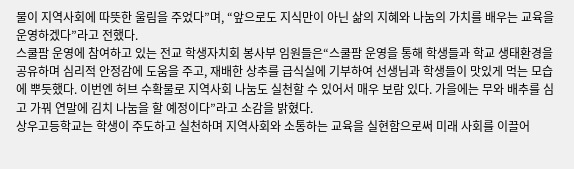물이 지역사회에 따뜻한 울림을 주었다”며, “앞으로도 지식만이 아닌 삶의 지혜와 나눔의 가치를 배우는 교육을 운영하겠다”라고 전했다.
스쿨팜 운영에 참여하고 있는 전교 학생자치회 봉사부 임원들은“스쿨팜 운영을 통해 학생들과 학교 생태환경을 공유하며 심리적 안정감에 도움을 주고, 재배한 상추를 급식실에 기부하여 선생님과 학생들이 맛있게 먹는 모습에 뿌듯했다. 이번엔 허브 수확물로 지역사회 나눔도 실천할 수 있어서 매우 보람 있다. 가을에는 무와 배추를 심고 가꿔 연말에 김치 나눔을 할 예정이다”라고 소감을 밝혔다.
상우고등학교는 학생이 주도하고 실천하며 지역사회와 소통하는 교육을 실현함으로써 미래 사회를 이끌어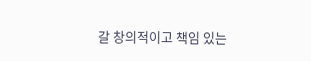갈 창의적이고 책임 있는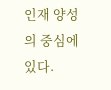인재 양성의 중심에 있다.